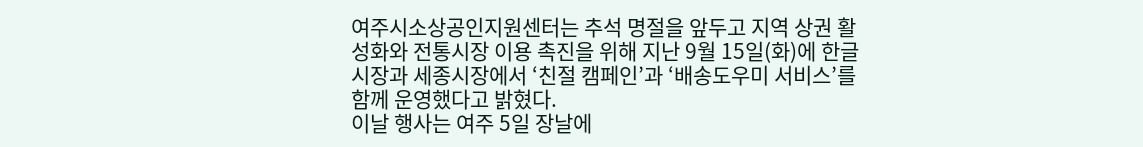여주시소상공인지원센터는 추석 명절을 앞두고 지역 상권 활성화와 전통시장 이용 촉진을 위해 지난 9월 15일(화)에 한글시장과 세종시장에서 ‘친절 캠페인’과 ‘배송도우미 서비스’를 함께 운영했다고 밝혔다.
이날 행사는 여주 5일 장날에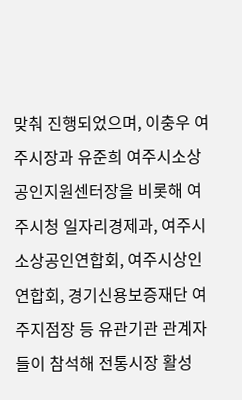맞춰 진행되었으며, 이충우 여주시장과 유준희 여주시소상공인지원센터장을 비롯해 여주시청 일자리경제과, 여주시소상공인연합회, 여주시상인연합회, 경기신용보증재단 여주지점장 등 유관기관 관계자들이 참석해 전통시장 활성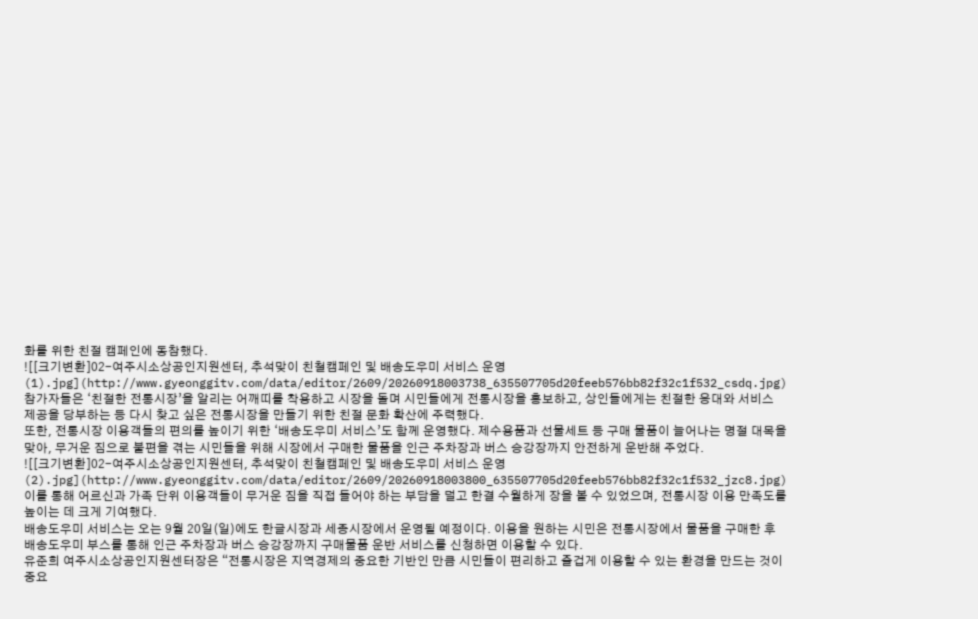화를 위한 친절 캠페인에 동참했다.
![[크기변환]02-여주시소상공인지원센터, 추석맞이 친철캠페인 및 배송도우미 서비스 운영(1).jpg](http://www.gyeonggitv.com/data/editor/2609/20260918003738_635507705d20feeb576bb82f32c1f532_csdq.jpg)
참가자들은 ‘친절한 전통시장’을 알리는 어깨띠를 착용하고 시장을 돌며 시민들에게 전통시장을 홍보하고, 상인들에게는 친절한 응대와 서비스 제공을 당부하는 등 다시 찾고 싶은 전통시장을 만들기 위한 친절 문화 확산에 주력했다.
또한, 전통시장 이용객들의 편의를 높이기 위한 ‘배송도우미 서비스’도 함께 운영했다. 제수용품과 선물세트 등 구매 물품이 늘어나는 명절 대목을 맞아, 무거운 짐으로 불편을 겪는 시민들을 위해 시장에서 구매한 물품을 인근 주차장과 버스 승강장까지 안전하게 운반해 주었다.
![[크기변환]02-여주시소상공인지원센터, 추석맞이 친철캠페인 및 배송도우미 서비스 운영(2).jpg](http://www.gyeonggitv.com/data/editor/2609/20260918003800_635507705d20feeb576bb82f32c1f532_jzc8.jpg)
이를 통해 어르신과 가족 단위 이용객들이 무거운 짐을 직접 들어야 하는 부담을 덜고 한결 수월하게 장을 볼 수 있었으며, 전통시장 이용 만족도를 높이는 데 크게 기여했다.
배송도우미 서비스는 오는 9월 20일(일)에도 한글시장과 세종시장에서 운영될 예정이다. 이용을 원하는 시민은 전통시장에서 물품을 구매한 후 배송도우미 부스를 통해 인근 주차장과 버스 승강장까지 구매물품 운반 서비스를 신청하면 이용할 수 있다.
유준희 여주시소상공인지원센터장은 “전통시장은 지역경제의 중요한 기반인 만큼 시민들이 편리하고 즐겁게 이용할 수 있는 환경을 만드는 것이 중요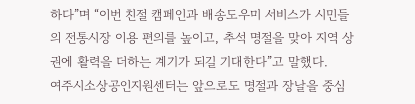하다”며 “이번 친절 캠페인과 배송도우미 서비스가 시민들의 전통시장 이용 편의를 높이고, 추석 명절을 맞아 지역 상권에 활력을 더하는 계기가 되길 기대한다”고 말했다.
여주시소상공인지원센터는 앞으로도 명절과 장날을 중심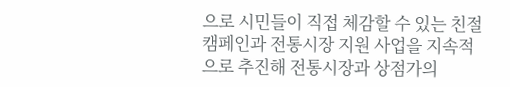으로 시민들이 직접 체감할 수 있는 친절 캠페인과 전통시장 지원 사업을 지속적으로 추진해 전통시장과 상점가의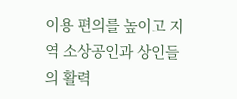이용 편의를 높이고 지역 소상공인과 상인들의 활력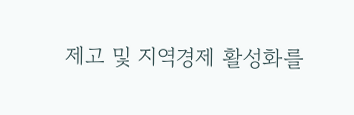제고 및 지역경제 활성화를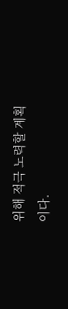위해 적극 노력할 계획이다.